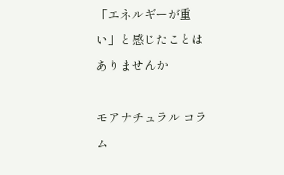「エネルギーが重い」と感じたことはありませんか

モアナチュラル コラム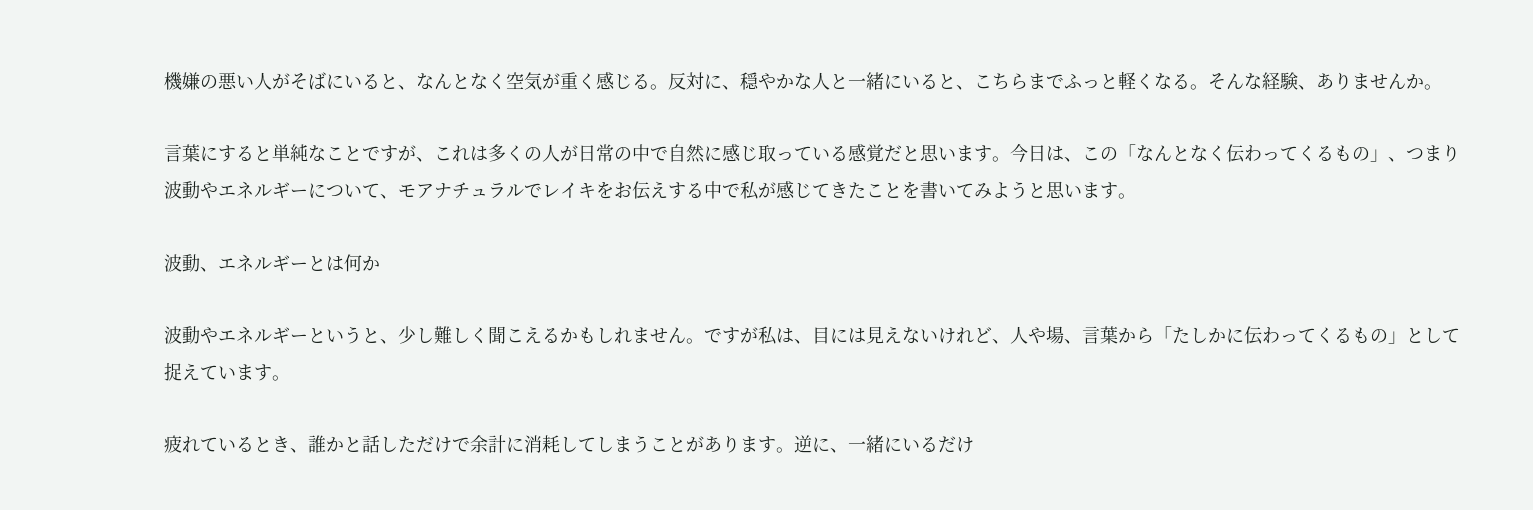機嫌の悪い人がそばにいると、なんとなく空気が重く感じる。反対に、穏やかな人と一緒にいると、こちらまでふっと軽くなる。そんな経験、ありませんか。

言葉にすると単純なことですが、これは多くの人が日常の中で自然に感じ取っている感覚だと思います。今日は、この「なんとなく伝わってくるもの」、つまり波動やエネルギーについて、モアナチュラルでレイキをお伝えする中で私が感じてきたことを書いてみようと思います。

波動、エネルギーとは何か

波動やエネルギーというと、少し難しく聞こえるかもしれません。ですが私は、目には見えないけれど、人や場、言葉から「たしかに伝わってくるもの」として捉えています。

疲れているとき、誰かと話しただけで余計に消耗してしまうことがあります。逆に、一緒にいるだけ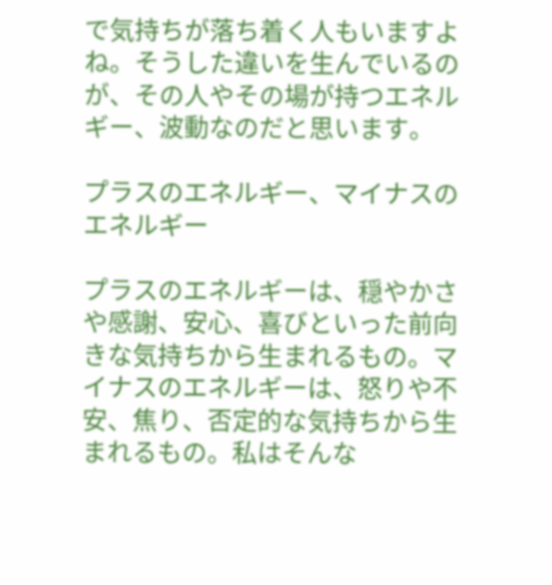で気持ちが落ち着く人もいますよね。そうした違いを生んでいるのが、その人やその場が持つエネルギー、波動なのだと思います。

プラスのエネルギー、マイナスのエネルギー

プラスのエネルギーは、穏やかさや感謝、安心、喜びといった前向きな気持ちから生まれるもの。マイナスのエネルギーは、怒りや不安、焦り、否定的な気持ちから生まれるもの。私はそんな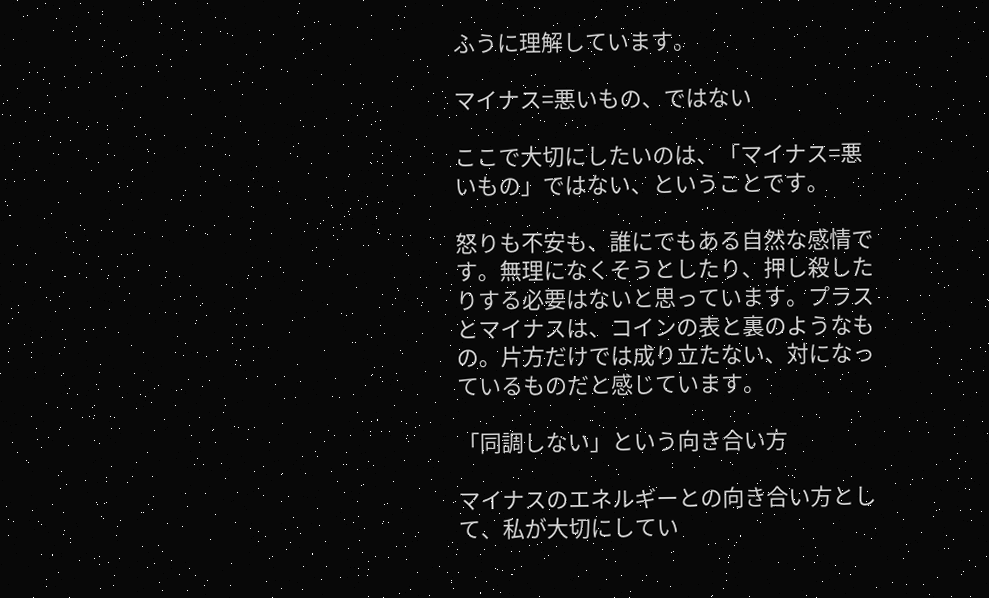ふうに理解しています。

マイナス=悪いもの、ではない

ここで大切にしたいのは、「マイナス=悪いもの」ではない、ということです。

怒りも不安も、誰にでもある自然な感情です。無理になくそうとしたり、押し殺したりする必要はないと思っています。プラスとマイナスは、コインの表と裏のようなもの。片方だけでは成り立たない、対になっているものだと感じています。

「同調しない」という向き合い方

マイナスのエネルギーとの向き合い方として、私が大切にしてい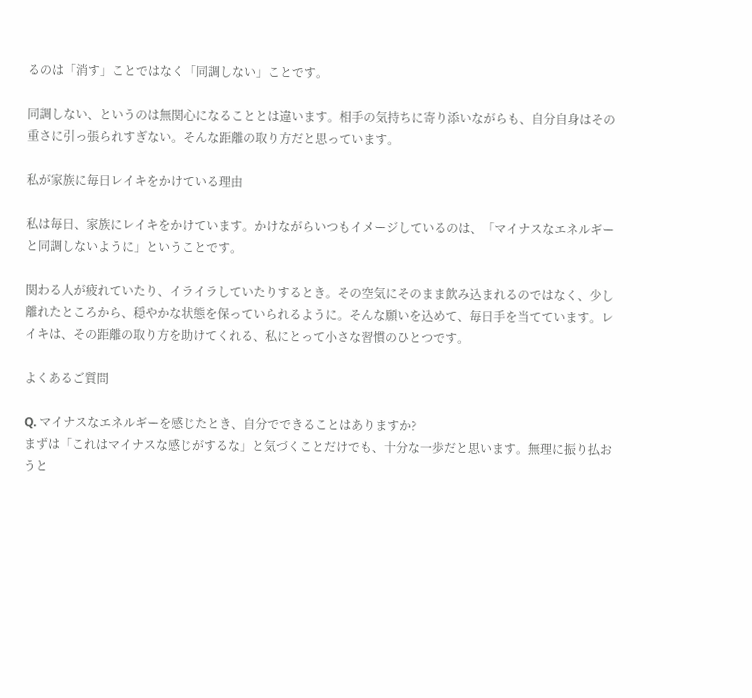るのは「消す」ことではなく「同調しない」ことです。

同調しない、というのは無関心になることとは違います。相手の気持ちに寄り添いながらも、自分自身はその重さに引っ張られすぎない。そんな距離の取り方だと思っています。

私が家族に毎日レイキをかけている理由

私は毎日、家族にレイキをかけています。かけながらいつもイメージしているのは、「マイナスなエネルギーと同調しないように」ということです。

関わる人が疲れていたり、イライラしていたりするとき。その空気にそのまま飲み込まれるのではなく、少し離れたところから、穏やかな状態を保っていられるように。そんな願いを込めて、毎日手を当てています。レイキは、その距離の取り方を助けてくれる、私にとって小さな習慣のひとつです。

よくあるご質問

Q. マイナスなエネルギーを感じたとき、自分でできることはありますか?
まずは「これはマイナスな感じがするな」と気づくことだけでも、十分な一歩だと思います。無理に振り払おうと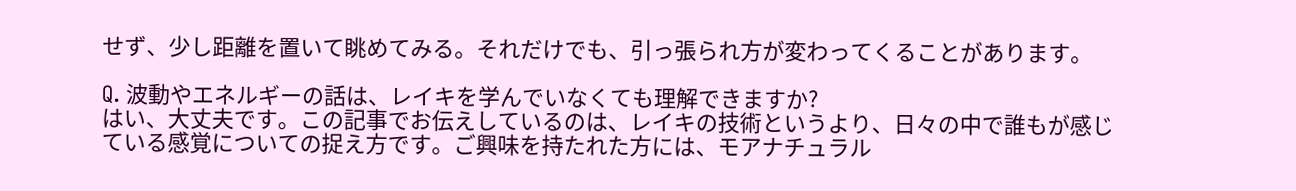せず、少し距離を置いて眺めてみる。それだけでも、引っ張られ方が変わってくることがあります。

Q. 波動やエネルギーの話は、レイキを学んでいなくても理解できますか?
はい、大丈夫です。この記事でお伝えしているのは、レイキの技術というより、日々の中で誰もが感じている感覚についての捉え方です。ご興味を持たれた方には、モアナチュラル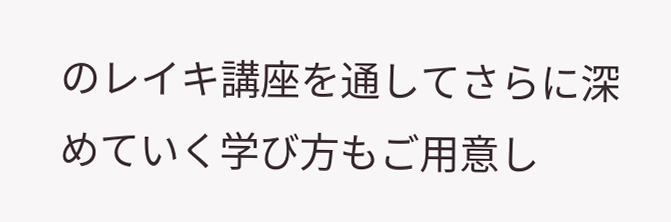のレイキ講座を通してさらに深めていく学び方もご用意し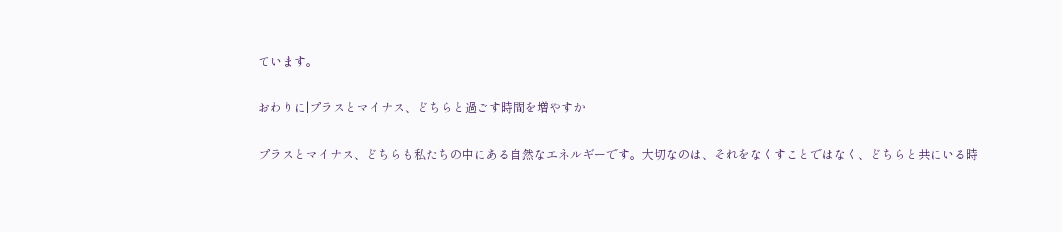ています。

おわりに|プラスとマイナス、どちらと過ごす時間を増やすか

プラスとマイナス、どちらも私たちの中にある自然なエネルギーです。大切なのは、それをなくすことではなく、どちらと共にいる時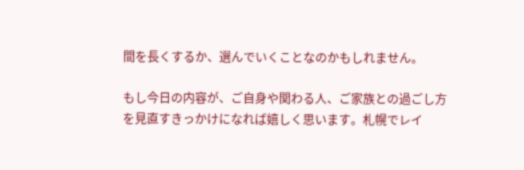間を長くするか、選んでいくことなのかもしれません。

もし今日の内容が、ご自身や関わる人、ご家族との過ごし方を見直すきっかけになれば嬉しく思います。札幌でレイ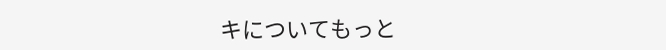キについてもっと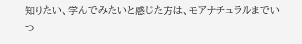知りたい、学んでみたいと感じた方は、モアナチュラルまでいつ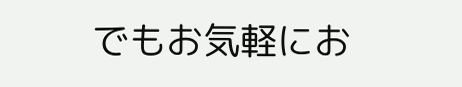でもお気軽にお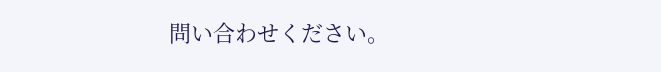問い合わせください。